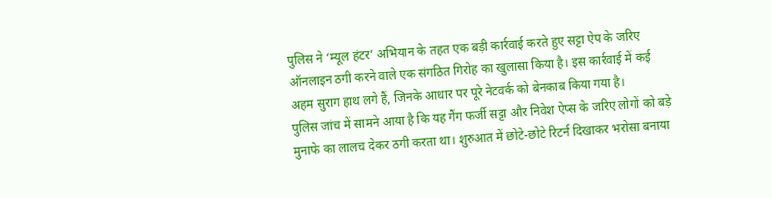पुलिस ने ‘म्यूल हंटर’ अभियान के तहत एक बड़ी कार्रवाई करते हुए सट्टा ऐप के जरिए ऑनलाइन ठगी करने वाले एक संगठित गिरोह का खुलासा किया है। इस कार्रवाई में कई अहम सुराग हाथ लगे हैं, जिनके आधार पर पूरे नेटवर्क को बेनकाब किया गया है।
पुलिस जांच में सामने आया है कि यह गैंग फर्जी सट्टा और निवेश ऐप्स के जरिए लोगों को बड़े मुनाफे का लालच देकर ठगी करता था। शुरुआत में छोटे-छोटे रिटर्न दिखाकर भरोसा बनाया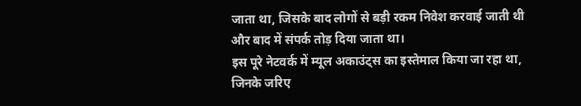जाता था, जिसके बाद लोगों से बड़ी रकम निवेश करवाई जाती थी और बाद में संपर्क तोड़ दिया जाता था।
इस पूरे नेटवर्क में म्यूल अकाउंट्स का इस्तेमाल किया जा रहा था, जिनके जरिए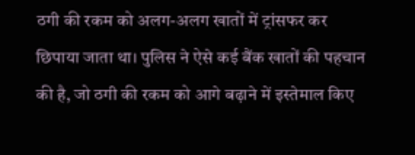ठगी की रकम को अलग-अलग खातों में ट्रांसफर कर छिपाया जाता था। पुलिस ने ऐसे कई बैंक खातों की पहचान की है, जो ठगी की रकम को आगे बढ़ाने में इस्तेमाल किए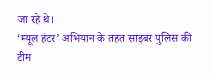जा रहे थे।
‘म्यूल हंटर’ अभियान के तहत साइबर पुलिस की टीम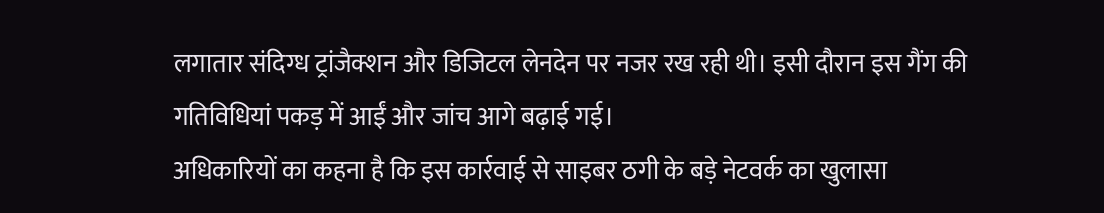लगातार संदिग्ध ट्रांजैक्शन और डिजिटल लेनदेन पर नजर रख रही थी। इसी दौरान इस गैंग की गतिविधियां पकड़ में आईं और जांच आगे बढ़ाई गई।
अधिकारियों का कहना है कि इस कार्रवाई से साइबर ठगी के बड़े नेटवर्क का खुलासा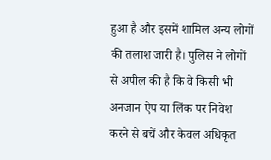हुआ है और इसमें शामिल अन्य लोगों की तलाश जारी है। पुलिस ने लोगों से अपील की है कि वे किसी भी अनजान ऐप या लिंक पर निवेश करने से बचें और केवल अधिकृत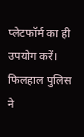प्लेटफॉर्म का ही उपयोग करें।
फिलहाल पुलिस ने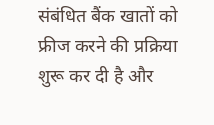संबंधित बैंक खातों को फ्रीज करने की प्रक्रिया शुरू कर दी है और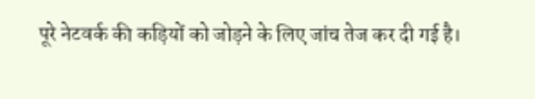पूरे नेटवर्क की कड़ियों को जोड़ने के लिए जांच तेज कर दी गई है।